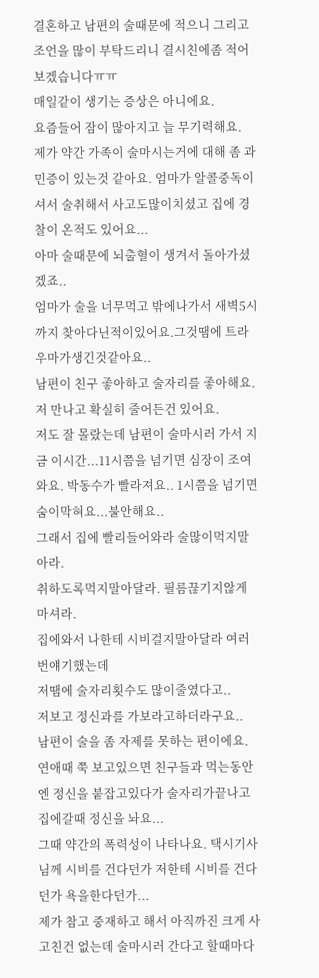결혼하고 남편의 술때문에 적으니 그리고 조언을 많이 부탁드리니 결시친에좀 적어보겠습니다ㅠㅠ
매일같이 생기는 증상은 아니에요.
요즘들어 잠이 많아지고 늘 무기력해요.
제가 약간 가족이 술마시는거에 대해 좀 과민증이 있는것 같아요. 엄마가 알콜중독이셔서 술취해서 사고도많이치셨고 집에 경찰이 온적도 있어요...
아마 술때문에 뇌출혈이 생겨서 돌아가셨겠죠..
엄마가 술을 너무먹고 밖에나가서 새벽5시까지 찾아다닌적이있어요.그것땜에 트라우마가생긴것같아요..
남편이 친구 좋아하고 술자리를 좋아해요. 저 만나고 확실히 줄어든건 있어요.
저도 잘 몰랐는데 남편이 술마시러 가서 지금 이시간...11시쯤을 넘기면 심장이 조여와요. 박동수가 빨라져요.. 1시쯤을 넘기면 숨이막혀요...불안해요..
그래서 집에 빨리들어와라 술많이먹지말아라.
취하도록먹지말아달라. 필름끊기지않게 마셔라.
집에와서 나한테 시비걸지말아달라 여러번얘기했는데
저땜에 술자리횟수도 많이줄였다고..
저보고 정신과를 가보라고하더라구요..
남편이 술을 좀 자제를 못하는 편이에요. 연애때 쭉 보고있으면 친구들과 먹는동안엔 정신을 붙잡고있다가 술자리가끝나고 집에갈때 정신을 놔요...
그때 약간의 폭력성이 나타나요. 택시기사님께 시비를 건다던가 저한테 시비를 건다던가 욕을한다던가...
제가 참고 중재하고 해서 아직까진 크게 사고친건 없는데 술마시러 간다고 할때마다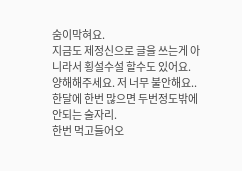숨이막혀요.
지금도 제정신으로 글을 쓰는게 아니라서 횡설수설 할수도 있어요. 양해해주세요. 저 너무 불안해요..
한달에 한번 많으면 두번정도밖에 안되는 술자리.
한번 먹고들어오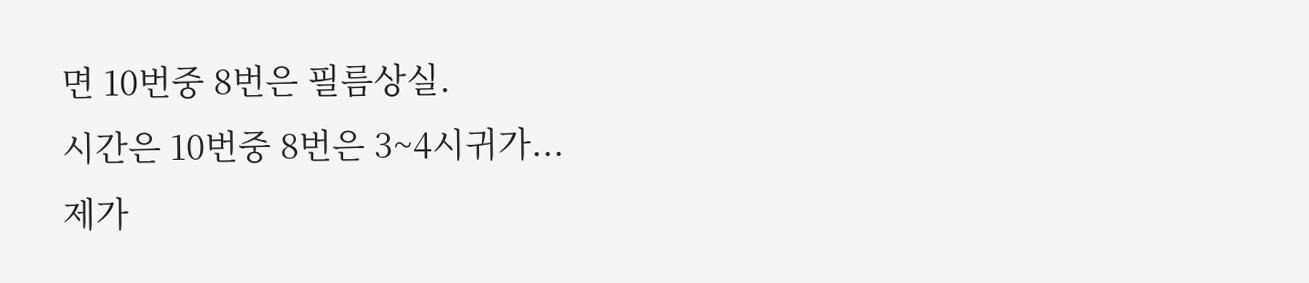면 10번중 8번은 필름상실.
시간은 10번중 8번은 3~4시귀가...
제가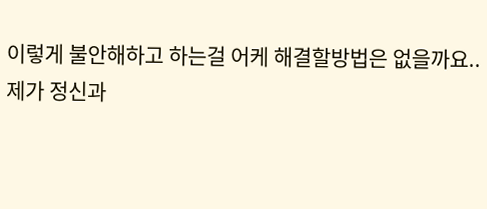이렇게 불안해하고 하는걸 어케 해결할방법은 없을까요..
제가 정신과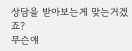상담을 받아보는게 맞는거겠죠?
무슨얘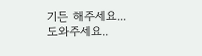기든 해주세요...
도와주세요..